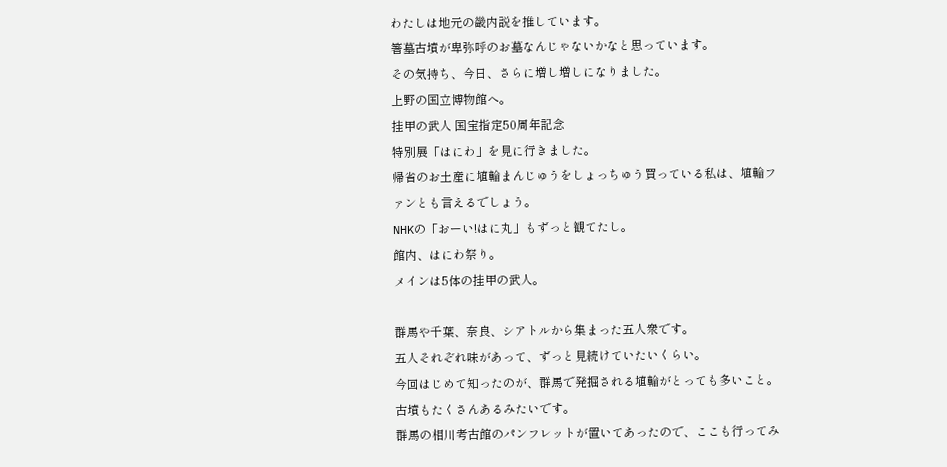わたしは地元の畿内説を推しています。
箸墓古墳が卑弥呼のお墓なんじゃないかなと思っています。
その気持ち、今日、さらに増し増しになりました。
上野の国立博物館へ。
挂甲の武人 国宝指定50周年記念
特別展「はにわ」を見に行きました。
帰省のお土産に埴輪まんじゅうをしょっちゅう買っている私は、埴輪ファンとも言えるでしょう。
NHKの「おーい!はに丸」もずっと観てたし。
館内、はにわ祭り。
メインは5体の挂甲の武人。

群馬や千葉、奈良、シアトルから集まった五人衆です。
五人それぞれ味があって、ずっと見続けていたいくらい。
今回はじめて知ったのが、群馬で発掘される埴輪がとっても多いこと。
古墳もたくさんあるみたいです。
群馬の相川考古館のパンフレットが置いてあったので、ここも行ってみ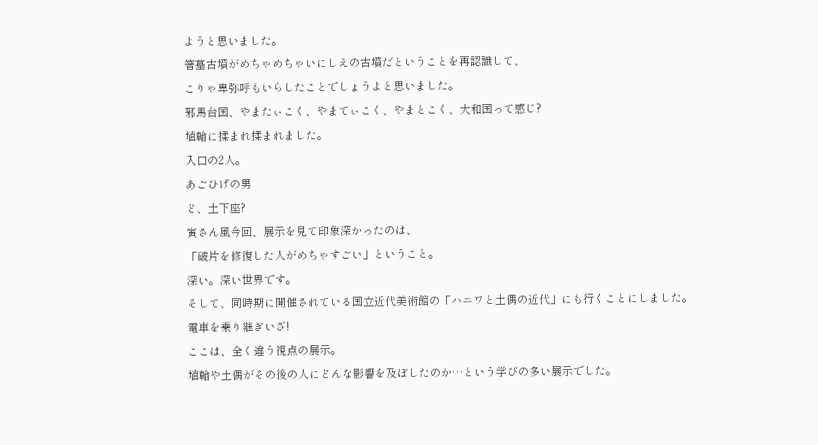ようと思いました。
箸墓古墳がめちゃめちゃいにしえの古墳だということを再認識して、
こりゃ卑弥呼もいらしたことでしょうよと思いました。
邪馬台国、やまたぃこく、やまてぃこく、やまとこく、大和国って感じ?
埴輪に揉まれ揉まれました。
入口の2人。
あごひげの男
ど、土下座?
寅さん風今回、展示を見て印象深かったのは、
「破片を修復した人がめちゃすごい」ということ。
深い。深い世界です。
そして、同時期に開催されている国立近代美術館の「ハニワと土偶の近代」にも行くことにしました。
電車を乗り継ぎいざ!
ここは、全く違う視点の展示。
埴輪や土偶がその後の人にどんな影響を及ぼしたのか…という学びの多い展示でした。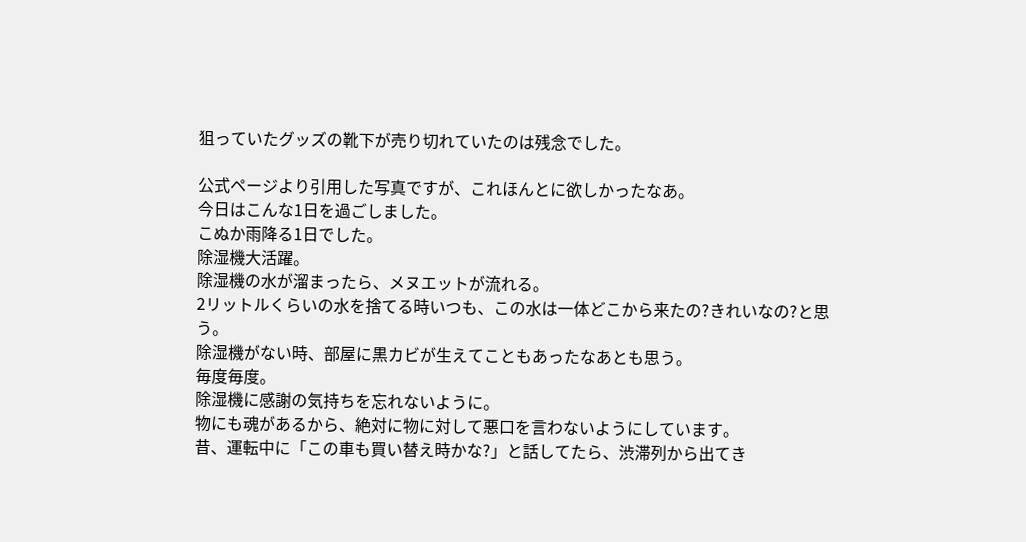狙っていたグッズの靴下が売り切れていたのは残念でした。

公式ページより引用した写真ですが、これほんとに欲しかったなあ。
今日はこんな1日を過ごしました。
こぬか雨降る1日でした。
除湿機大活躍。
除湿機の水が溜まったら、メヌエットが流れる。
2リットルくらいの水を捨てる時いつも、この水は一体どこから来たの?きれいなの?と思う。
除湿機がない時、部屋に黒カビが生えてこともあったなあとも思う。
毎度毎度。
除湿機に感謝の気持ちを忘れないように。
物にも魂があるから、絶対に物に対して悪口を言わないようにしています。
昔、運転中に「この車も買い替え時かな?」と話してたら、渋滞列から出てき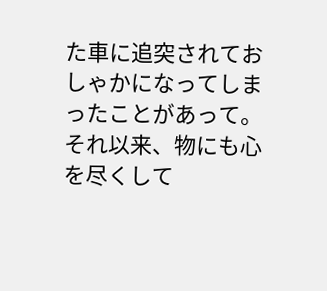た車に追突されておしゃかになってしまったことがあって。
それ以来、物にも心を尽くして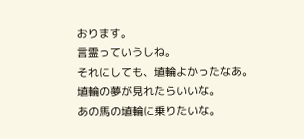おります。
言霊っていうしね。
それにしても、埴輪よかったなあ。
埴輪の夢が見れたらいいな。
あの馬の埴輪に乗りたいな。